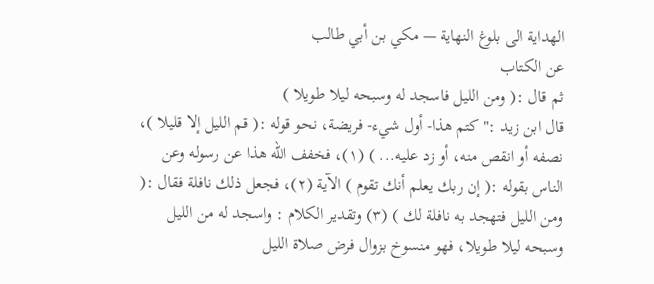الهداية الى بلوغ النهاية — مكي بن أبي طالب
عن الكتاب
ثم قال :( ومن الليل فاسجد له وسبحه ليلا طويلا )
قال ابن زيد :" كتم هذا- أول شيء- فريضة، نحو قوله :( قم الليل إلا قليلا )، نصفه أو انقص منه، أو زد عليه... ) (١)، فخفف الله هذا عن رسوله وعن الناس بقوله :( إن ربك يعلم أنك تقوم ) الآية (٢)، فجعل ذلك نافلة فقال :( ومن الليل فتهجد به نافلة لك ) (٣) وتقدير الكلام : واسجد له من الليل وسبحه ليلا طويلا، فهو منسوخ بزوال فرض صلاة الليل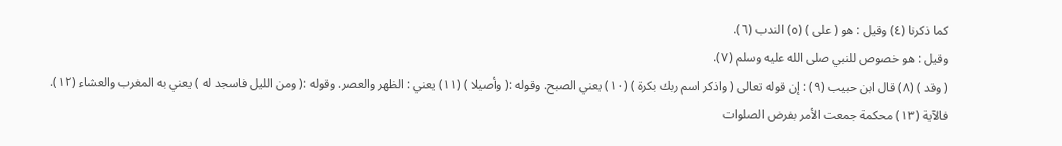كما ذكرنا (٤) وقيل : هو ( على ) (٥) الندب (٦).
وقيل : هو خصوص للنبي صلى الله عليه وسلم (٧).
( وقد ) (٨) قال ابن حبيب (٩) : إن قوله تعالى ( واذكر اسم ربك بكرة ) (١٠) يعني الصبح. وقوله :( وأصيلا ) (١١) يعني : الظهر والعصر. وقوله :( ومن الليل فاسجد له ) يعني به المغرب والعشاء (١٢). فالآية (١٣) محكمة جمعت الأمر بفرض الصلوات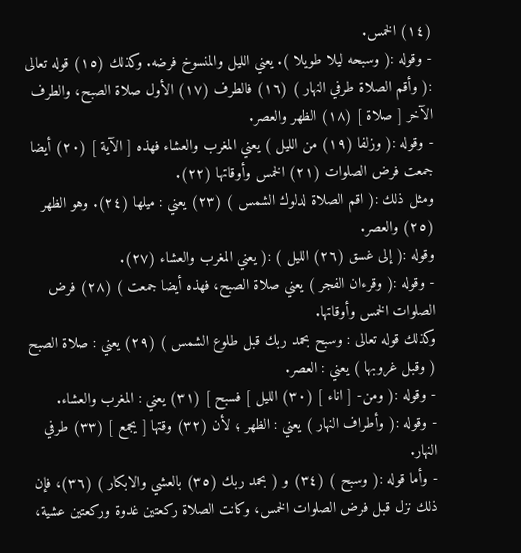(١٤) الخمس.
- وقوله :( وسبحه ليلا طويلا ). يعني الليل والمنسوخ فرضه. وكذلك (١٥) قوله تعالى :( وأقم الصلاة طرفي النهار ) (١٦) فالطرف (١٧) الأول صلاة الصبح، والطرف الآخر [ صلاة ] (١٨) الظهر والعصر.
- وقوله :( وزلفا (١٩) من الليل ) يعني المغرب والعشاء فهذه [ الآية ] (٢٠) أيضا جمعت فرض الصلوات (٢١) الخمس وأوقاتها (٢٢).
ومثل ذلك :( اقم الصلاة لدلوك الشمس ) (٢٣) يعني : ميلها (٢٤). وهو الظهر (٢٥) والعصر.
وقوله :( إلى غسق (٢٦) الليل ) :( يعني المغرب والعشاء (٢٧).
- وقوله :( وقرءان الفجر ) يعني صلاة الصبح، فهذه أيضا جمعت ) (٢٨) فرض الصلوات الخمس وأوقاتها.
وكذلك قوله تعالى : وسبح بحمد ربك قبل طلوع الشمس ) (٢٩) يعني : صلاة الصبح ( وقبل غروبها ) يعني : العصر.
- وقوله :( ومن- [ اناء ] (٣٠) الليل ] فسبح ] (٣١) يعني : المغرب والعشاء.
- وقوله :( وأطراف النهار ) يعني : الظهر ؛ لأن (٣٢) وقتها [ يجمع ] (٣٣) طرفي النهار.
- وأما قوله :( وسبح ) (٣٤) و ( بحمد ربك (٣٥) بالعشي والابكار ) (٣٦)، فإن ذلك نزل قبل فرض الصلوات الخمس، وكانت الصلاة ركعتين غدوة وركعتين عشية،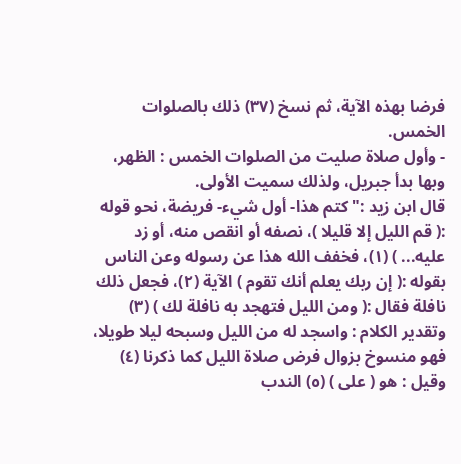فرضا بهذه الآية، ثم نسخ (٣٧) ذلك بالصلوات الخمس.
- وأول صلاة صليت من الصلوات الخمس : الظهر، وبها بدأ جبريل، ولذلك سميت الأولى.
قال ابن زيد :" كتم هذا- أول شيء- فريضة، نحو قوله :( قم الليل إلا قليلا )، نصفه أو انقص منه، أو زد عليه... ) (١)، فخفف الله هذا عن رسوله وعن الناس بقوله :( إن ربك يعلم أنك تقوم ) الآية (٢)، فجعل ذلك نافلة فقال :( ومن الليل فتهجد به نافلة لك ) (٣) وتقدير الكلام : واسجد له من الليل وسبحه ليلا طويلا، فهو منسوخ بزوال فرض صلاة الليل كما ذكرنا (٤) وقيل : هو ( على ) (٥) الندب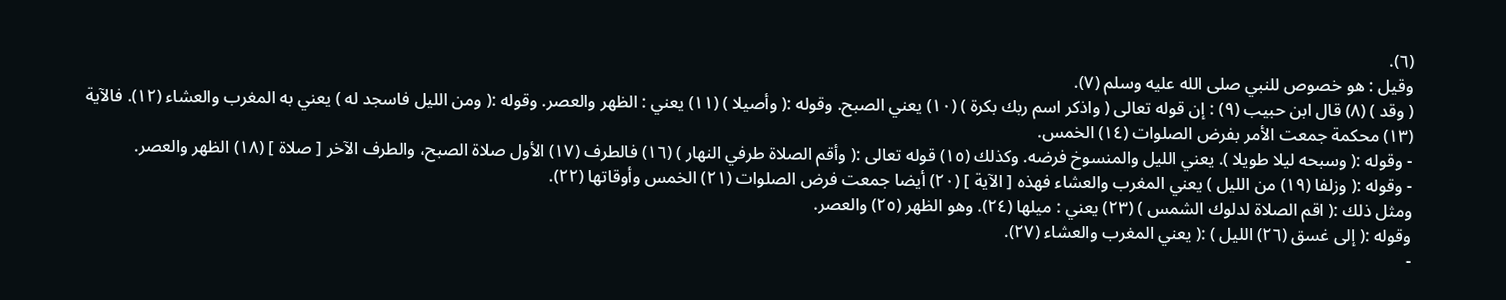(٦).
وقيل : هو خصوص للنبي صلى الله عليه وسلم (٧).
( وقد ) (٨) قال ابن حبيب (٩) : إن قوله تعالى ( واذكر اسم ربك بكرة ) (١٠) يعني الصبح. وقوله :( وأصيلا ) (١١) يعني : الظهر والعصر. وقوله :( ومن الليل فاسجد له ) يعني به المغرب والعشاء (١٢). فالآية (١٣) محكمة جمعت الأمر بفرض الصلوات (١٤) الخمس.
- وقوله :( وسبحه ليلا طويلا ). يعني الليل والمنسوخ فرضه. وكذلك (١٥) قوله تعالى :( وأقم الصلاة طرفي النهار ) (١٦) فالطرف (١٧) الأول صلاة الصبح، والطرف الآخر [ صلاة ] (١٨) الظهر والعصر.
- وقوله :( وزلفا (١٩) من الليل ) يعني المغرب والعشاء فهذه [ الآية ] (٢٠) أيضا جمعت فرض الصلوات (٢١) الخمس وأوقاتها (٢٢).
ومثل ذلك :( اقم الصلاة لدلوك الشمس ) (٢٣) يعني : ميلها (٢٤). وهو الظهر (٢٥) والعصر.
وقوله :( إلى غسق (٢٦) الليل ) :( يعني المغرب والعشاء (٢٧).
-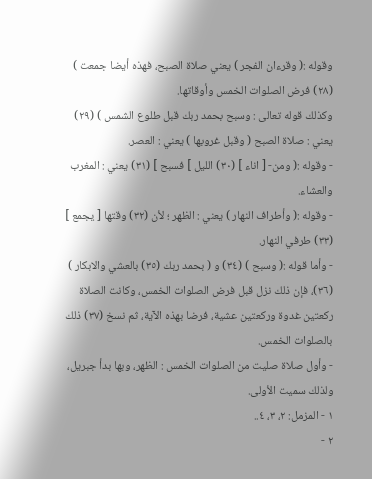وقوله :( وقرءان الفجر ) يعني صلاة الصبح، فهذه أيضا جمعت ) (٢٨) فرض الصلوات الخمس وأوقاتها.
وكذلك قوله تعالى : وسبح بحمد ربك قبل طلوع الشمس ) (٢٩) يعني : صلاة الصبح ( وقبل غروبها ) يعني : العصر.
- وقوله :( ومن- [ اناء ] (٣٠) الليل ] فسبح ] (٣١) يعني : المغرب والعشاء.
- وقوله :( وأطراف النهار ) يعني : الظهر ؛ لأن (٣٢) وقتها [ يجمع ] (٣٣) طرفي النهار.
- وأما قوله :( وسبح ) (٣٤) و ( بحمد ربك (٣٥) بالعشي والابكار ) (٣٦)، فإن ذلك نزل قبل فرض الصلوات الخمس، وكانت الصلاة ركعتين غدوة وركعتين عشية، فرضا بهذه الآية، ثم نسخ (٣٧) ذلك بالصلوات الخمس.
- وأول صلاة صليت من الصلوات الخمس : الظهر، وبها بدأ جبريل، ولذلك سميت الأولى.
١ - المزمل: ٢، ٣، ٤..
٢ -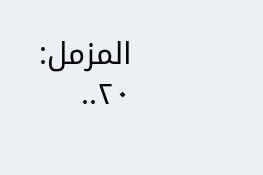المزمل: ٢٠..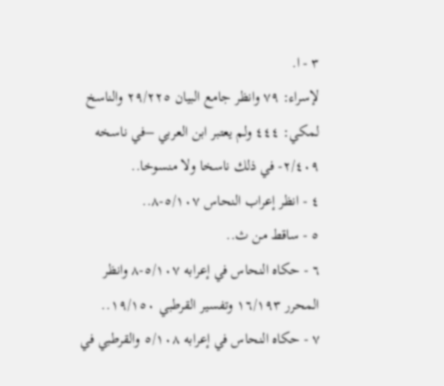٣ - ا.
لإسراء: ٧٩ وانظر جامع البيان ٢٩/٢٢٥ والناسخ لمكي: ٤٤٤ ولم يعتبر ابن العربي –في ناسخه ٢/٤٠٩- في ذلك ناسخا ولا منسوخا..
٤ - انظر إعراب النحاس ٥/١٠٧-٨..
٥ - ساقط من ث..
٦ - حكاه النحاس في إعرابه ٥/١٠٧-٨ وانظر المحرر ١٦/١٩٣ وتفسير القرطبي ١٩/١٥٠..
٧ - حكاه النحاس في إعرابه ٥/١٠٨ والقرطبي في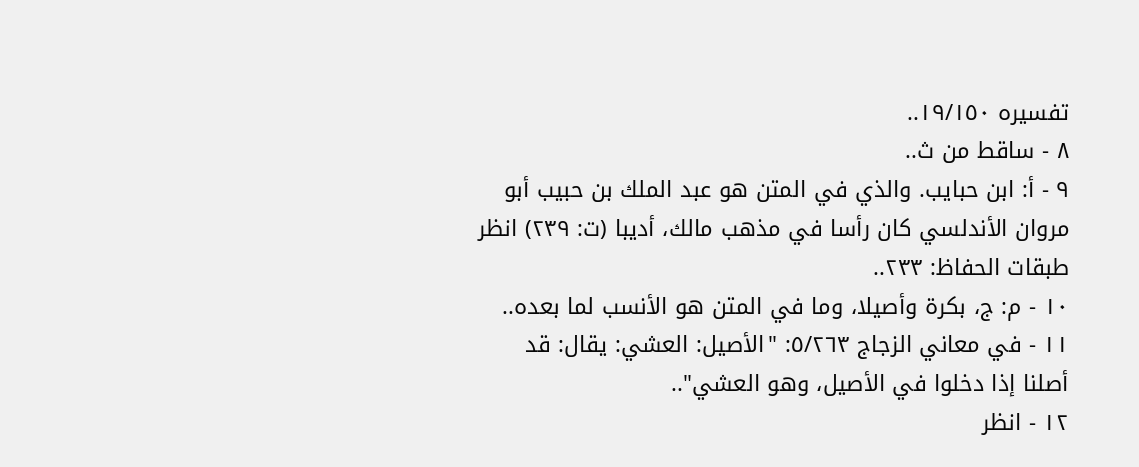تفسيره ١٩/١٥٠..
٨ - ساقط من ث..
٩ - أ: ابن حبايب. والذي في المتن هو عبد الملك بن حبيب أبو مروان الأندلسي كان رأسا في مذهب مالك، أديبا (ت: ٢٣٩) انظر طبقات الحفاظ: ٢٣٣..
١٠ - م: ج، بكرة وأصيلا، وما في المتن هو الأنسب لما بعده..
١١ - في معاني الزجاج ٥/٢٦٣: "الأصيل: العشي: يقال: قد أصلنا إذا دخلوا في الأصيل، وهو العشي"..
١٢ - انظر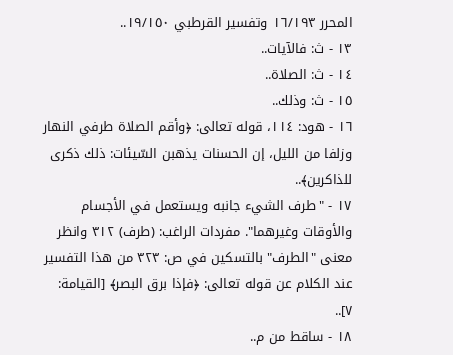المحرر ١٦/١٩٣ وتفسير القرطبي ١٩/١٥٠..
١٣ - ث: فالآيات..
١٤ - ث: الصلاة..
١٥ - ث: وذلك..
١٦ - هود: ١١٤، قوله تعالى: ﴿وأقم الصلاة طرفي النهار وزلفا من الليل، إن الحسنات يذهبن السّيئات: ذلك ذكرى للذاكرين﴾..
١٧ - "طرف الشيء جانبه ويستعمل في الأجسام والأوقات وغيرهما". مفردات الراغب: (طرف) ٣١٢ وانظر معنى "الطرف" بالتسكين في ص: ٣٢٣ من هذا التفسير عند الكلام عن قوله تعالى: ﴿فإذا برق البصر﴾ [القيامة: ٧]..
١٨ - ساقط من م..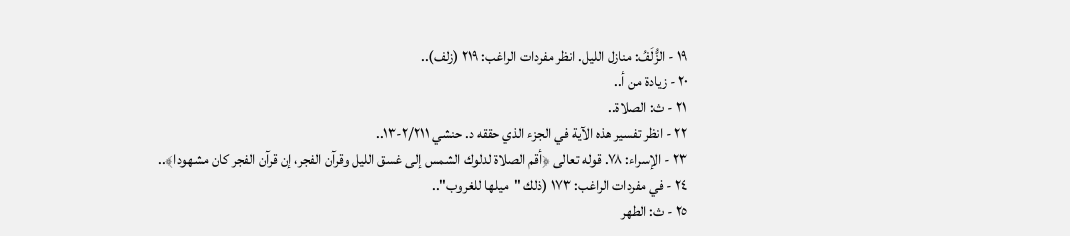١٩ - الزُّلَفُ: منازل الليل. انظر مفردات الراغب: ٢١٩ (زلف)..
٢٠ - زيادة من أ..
٢١ - ث: الصلاة..
٢٢ - انظر تفسير هذه الآية في الجزء الذي حققه د. حنشي ٢/٢١١-١٣..
٢٣ - الإسراء: ٧٨. قوله تعالى ﴿أقم الصلاة لدلوك الشمس إلى غسق الليل وقرآن الفجر، إن قرآن الفجر كان مشهودا﴾..
٢٤ - في مفردات الراغب: ١٧٣ (ذلك "ميلها للغروب"..
٢٥ - ث: الطهر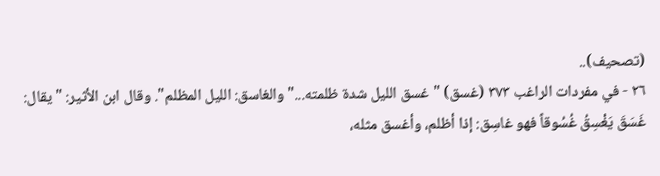(تصحيف)..
٢٦ - في مفردات الراغب ٣٧٣ (غسق) "غسق الليل شدة ظلمته..." والغاسق: الليل المظلم". وقال ابن الأثير: "يقال: غَسَقَ يَغْسِقُ غُسُوقاً فهو غاسِق: إذا أظلم، وأغسق مثله،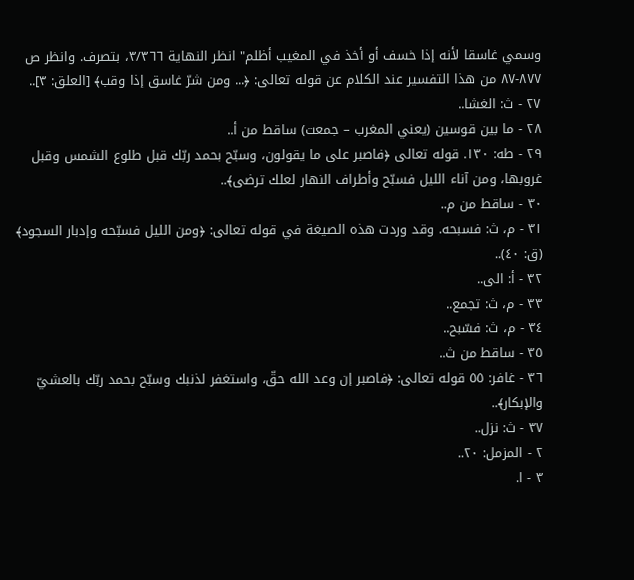وسمي غاسقا لأنه إذا خسف أو أخذ في المغيب أظلم" انظر النهاية ٣/٣٦٦، بتصرف. وانظر ص ٨٧٧-٨٧ من هذا التفسير عند الكلام عن قوله تعالى: ﴿... ومن شرّ غاسق إذا وقب﴾ [العلق: ٣]..
٢٧ - ث: الغشا..
٢٨ - ما بين قوسين (يعني المغرب – جمعت) ساقط من أ..
٢٩ - طه: ١٣٠. قوله تعالى ﴿فاصبر على ما يقولون، وسبّح بحمد ربّك قبل طلوع الشمس وقبل غروبها، ومن آناء الليل فسبّح وأطراف النهار لعلك ترضى﴾..
٣٠ - ساقط من م..
٣١ - م، ث: فسبحه. وقد وردت هذه الصيغة في قوله تعالى: ﴿ومن الليل فسبّحه وإدبار السجود﴾ (ق: ٤٠)..
٣٢ - أ: الى..
٣٣ - م، ث: تجمع..
٣٤ - م، ث: فسّبح..
٣٥ - ساقط من ث..
٣٦ - غافر: ٥٥ قوله تعالى: ﴿فاصبر إن وعد الله حقّ، واستغفر لذنبك وسبّح بحمد ربّك بالعشيّ والإبكار﴾..
٣٧ - ث: نزل..
٢ - المزمل: ٢٠..
٣ - ا.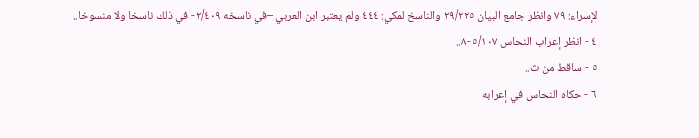لإسراء: ٧٩ وانظر جامع البيان ٢٩/٢٢٥ والناسخ لمكي: ٤٤٤ ولم يعتبر ابن العربي –في ناسخه ٢/٤٠٩- في ذلك ناسخا ولا منسوخا..
٤ - انظر إعراب النحاس ٥/١٠٧-٨..
٥ - ساقط من ث..
٦ - حكاه النحاس في إعرابه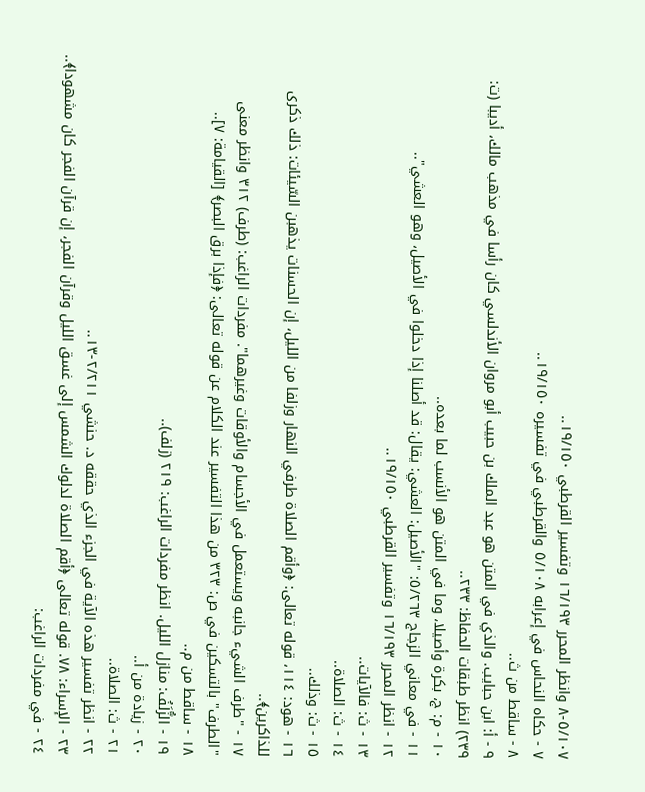٥/١٠٧-٨ وانظر المحرر ١٦/١٩٣ وتفسير القرطبي ١٩/١٥٠..
٧ - حكاه النحاس في إعرابه ٥/١٠٨ والقرطبي في تفسيره ١٩/١٥٠..
٨ - ساقط من ث..
٩ - أ: ابن حبايب. والذي في المتن هو عبد الملك بن حبيب أبو مروان الأندلسي كان رأسا في مذهب مالك، أديبا (ت: ٢٣٩) انظر طبقات الحفاظ: ٢٣٣..
١٠ - م: ج، بكرة وأصيلا، وما في المتن هو الأنسب لما بعده..
١١ - في معاني الزجاج ٥/٢٦٣: "الأصيل: العشي: يقال: قد أصلنا إذا دخلوا في الأصيل، وهو العشي"..
١٢ - انظر المحرر ١٦/١٩٣ وتفسير القرطبي ١٩/١٥٠..
١٣ - ث: فالآيات..
١٤ - ث: الصلاة..
١٥ - ث: وذلك..
١٦ - هود: ١١٤، قوله تعالى: ﴿وأقم الصلاة طرفي النهار وزلفا من الليل، إن الحسنات يذهبن السّيئات: ذلك ذكرى للذاكرين﴾..
١٧ - "طرف الشيء جانبه ويستعمل في الأجسام والأوقات وغيرهما". مفردات الراغب: (طرف) ٣١٢ وانظر معنى "الطرف" بالتسكين في ص: ٣٢٣ من هذا التفسير عند الكلام عن قوله تعالى: ﴿فإذا برق البصر﴾ [القيامة: ٧]..
١٨ - ساقط من م..
١٩ - الزُّلَفُ: منازل الليل. انظر مفردات الراغب: ٢١٩ (زلف)..
٢٠ - زيادة من أ..
٢١ - ث: الصلاة..
٢٢ - انظر تفسير هذه الآية في الجزء الذي حققه د. حنشي ٢/٢١١-١٣..
٢٣ - الإسراء: ٧٨. قوله تعالى ﴿أقم الصلاة لدلوك الشمس إلى غسق الليل وقرآن الفجر، إن قرآن الفجر كان مشهودا﴾..
٢٤ - في مفردات الراغب: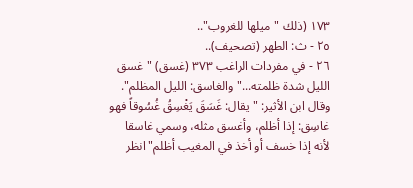١٧٣ (ذلك "ميلها للغروب"..
٢٥ - ث: الطهر (تصحيف)..
٢٦ - في مفردات الراغب ٣٧٣ (غسق) "غسق الليل شدة ظلمته..." والغاسق: الليل المظلم". وقال ابن الأثير: "يقال: غَسَقَ يَغْسِقُ غُسُوقاً فهو غاسِق: إذا أظلم، وأغسق مثله، وسمي غاسقا لأنه إذا خسف أو أخذ في المغيب أظلم" انظر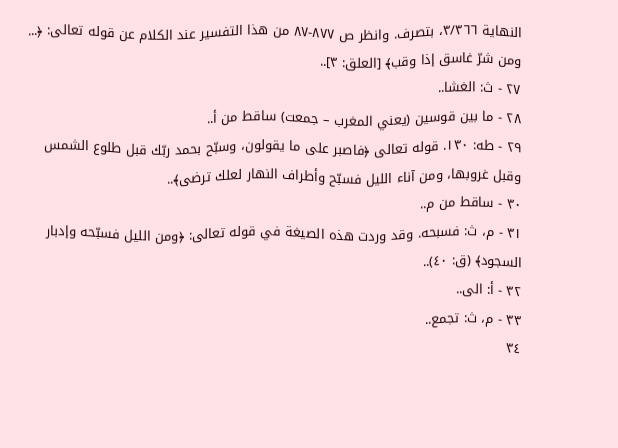النهاية ٣/٣٦٦، بتصرف. وانظر ص ٨٧٧-٨٧ من هذا التفسير عند الكلام عن قوله تعالى: ﴿... ومن شرّ غاسق إذا وقب﴾ [العلق: ٣]..
٢٧ - ث: الغشا..
٢٨ - ما بين قوسين (يعني المغرب – جمعت) ساقط من أ..
٢٩ - طه: ١٣٠. قوله تعالى ﴿فاصبر على ما يقولون، وسبّح بحمد ربّك قبل طلوع الشمس وقبل غروبها، ومن آناء الليل فسبّح وأطراف النهار لعلك ترضى﴾..
٣٠ - ساقط من م..
٣١ - م، ث: فسبحه. وقد وردت هذه الصيغة في قوله تعالى: ﴿ومن الليل فسبّحه وإدبار السجود﴾ (ق: ٤٠)..
٣٢ - أ: الى..
٣٣ - م، ث: تجمع..
٣٤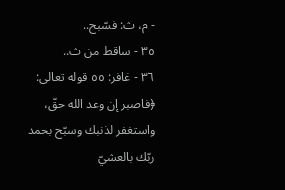- م، ث: فسّبح..
٣٥ - ساقط من ث..
٣٦ - غافر: ٥٥ قوله تعالى: ﴿فاصبر إن وعد الله حقّ، واستغفر لذنبك وسبّح بحمد ربّك بالعشيّ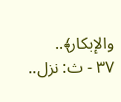والإبكار﴾..
٣٧ - ث: نزل..